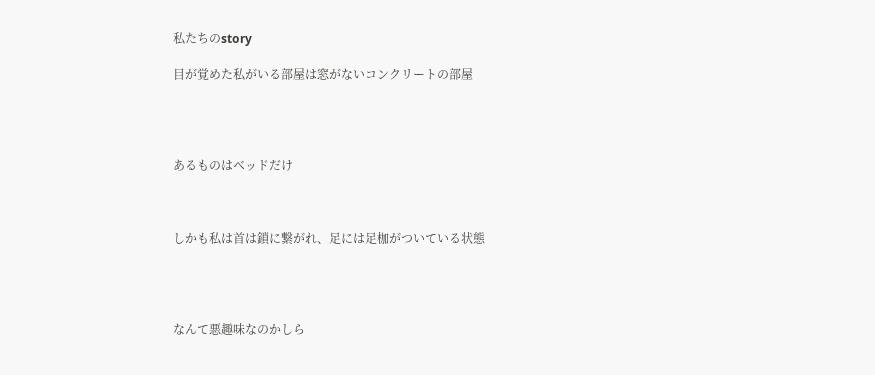私たちのstory

目が覚めた私がいる部屋は窓がないコンクリートの部屋




あるものはベッドだけ



しかも私は首は鎖に繋がれ、足には足枷がついている状態




なんて悪趣味なのかしら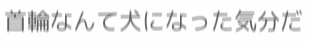首輪なんて犬になった気分だ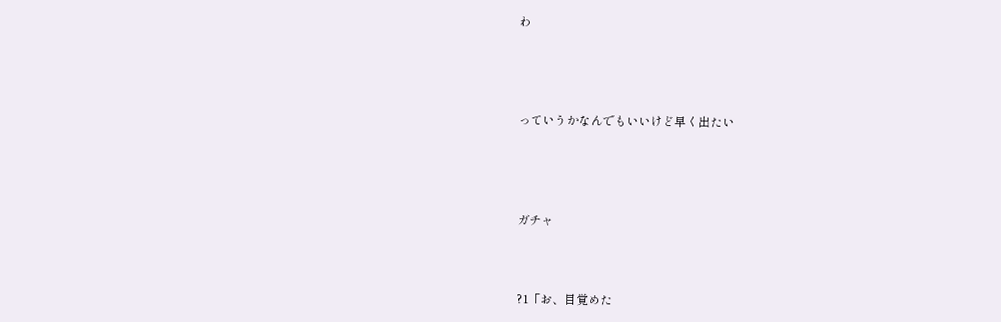わ




っていうかなんでもいいけど早く出たい




ガチャ



?1「お、目覚めた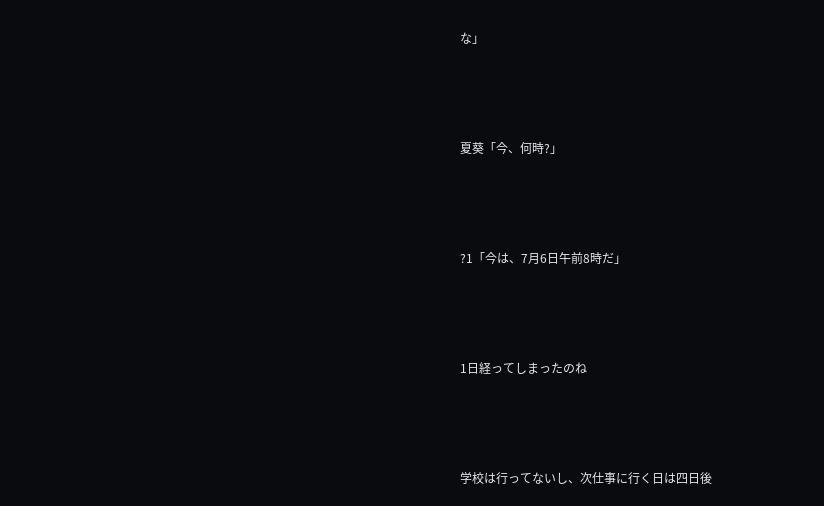な」




夏葵「今、何時?」




?1「今は、7月6日午前8時だ」




1日経ってしまったのね




学校は行ってないし、次仕事に行く日は四日後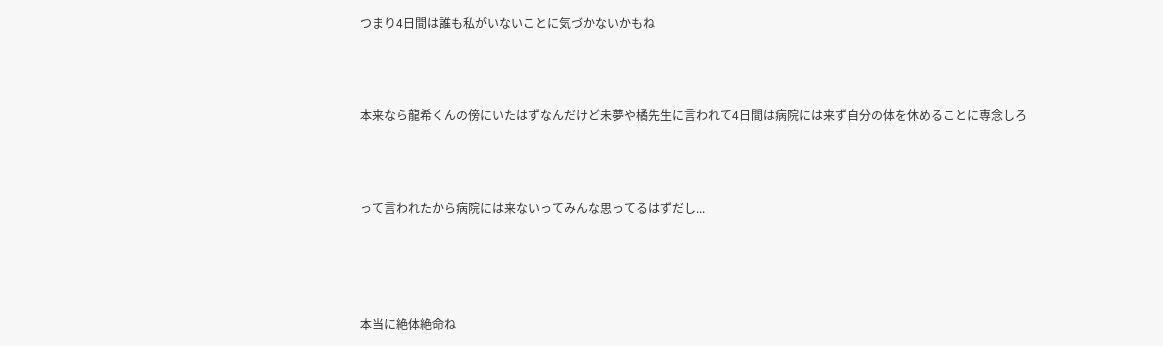つまり4日間は誰も私がいないことに気づかないかもね



本来なら龍希くんの傍にいたはずなんだけど未夢や橘先生に言われて4日間は病院には来ず自分の体を休めることに専念しろ



って言われたから病院には来ないってみんな思ってるはずだし...




本当に絶体絶命ね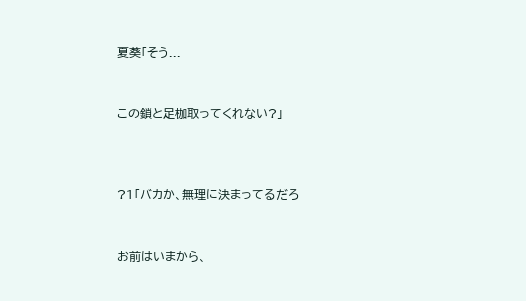夏葵「そう...


この鎖と足枷取ってくれない?」



?1「バカか、無理に決まってるだろ


お前はいまから、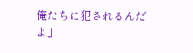俺たちに犯されるんだよ」